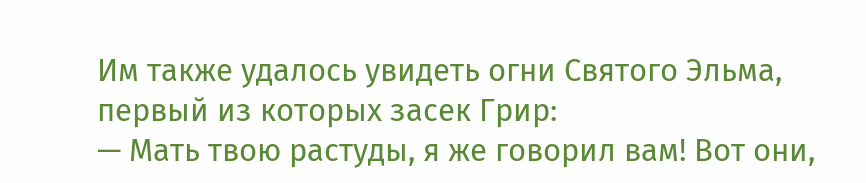Им также удалось увидеть огни Святого Эльма, первый из которых засек Грир:
— Мать твою растуды, я же говорил вам! Вот они,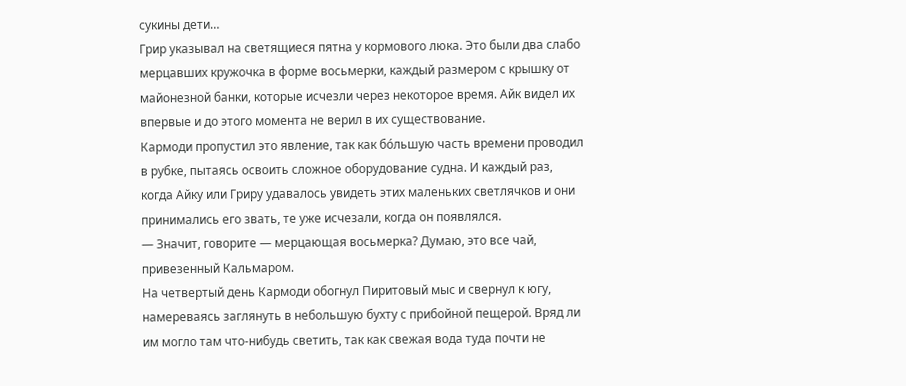сукины дети…
Грир указывал на светящиеся пятна у кормового люка. Это были два слабо мерцавших кружочка в форме восьмерки, каждый размером с крышку от майонезной банки, которые исчезли через некоторое время. Айк видел их впервые и до этого момента не верил в их существование.
Кармоди пропустил это явление, так как бо́льшую часть времени проводил в рубке, пытаясь освоить сложное оборудование судна. И каждый раз, когда Айку или Гриру удавалось увидеть этих маленьких светлячков и они принимались его звать, те уже исчезали, когда он появлялся.
— Значит, говорите — мерцающая восьмерка? Думаю, это все чай, привезенный Кальмаром.
На четвертый день Кармоди обогнул Пиритовый мыс и свернул к югу, намереваясь заглянуть в небольшую бухту с прибойной пещерой. Вряд ли им могло там что-нибудь светить, так как свежая вода туда почти не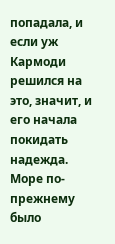попадала, и если уж Кармоди решился на это, значит, и его начала покидать надежда. Море по-прежнему было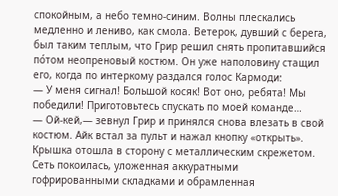спокойным, а небо темно-синим. Волны плескались медленно и лениво, как смола. Ветерок, дувший с берега, был таким теплым, что Грир решил снять пропитавшийся по́том неопреновый костюм. Он уже наполовину стащил его, когда по интеркому раздался голос Кармоди:
— У меня сигнал! Большой косяк! Вот оно, ребята! Мы победили! Приготовьтесь спускать по моей команде…
— Ой-кей,— зевнул Грир и принялся снова влезать в свой костюм. Айк встал за пульт и нажал кнопку «открыть». Крышка отошла в сторону с металлическим скрежетом. Сеть покоилась, уложенная аккуратными гофрированными складками и обрамленная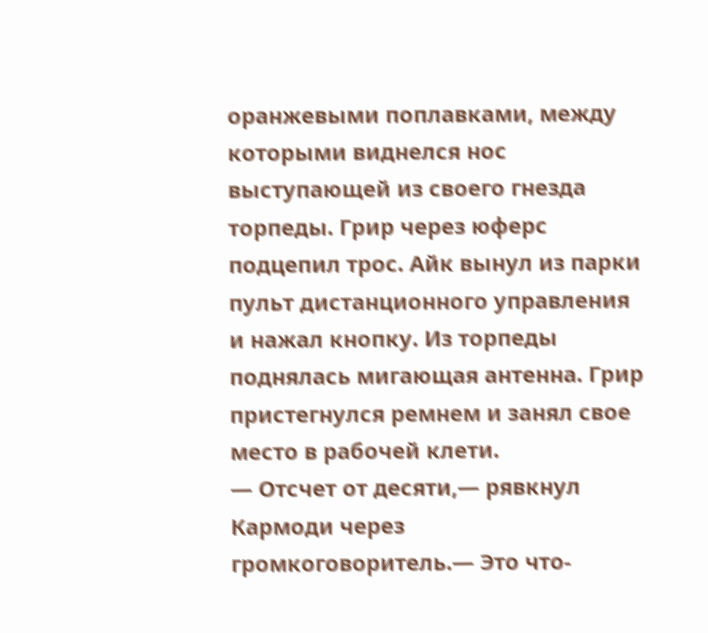оранжевыми поплавками, между которыми виднелся нос выступающей из своего гнезда торпеды. Грир через юферс подцепил трос. Айк вынул из парки пульт дистанционного управления и нажал кнопку. Из торпеды поднялась мигающая антенна. Грир пристегнулся ремнем и занял свое место в рабочей клети.
— Отсчет от десяти,— рявкнул Кармоди через громкоговоритель.— Это что-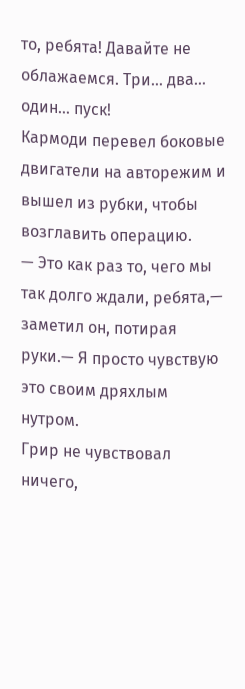то, ребята! Давайте не облажаемся. Три… два… один… пуск!
Кармоди перевел боковые двигатели на авторежим и вышел из рубки, чтобы возглавить операцию.
— Это как раз то, чего мы так долго ждали, ребята,— заметил он, потирая руки.— Я просто чувствую это своим дряхлым нутром.
Грир не чувствовал ничего,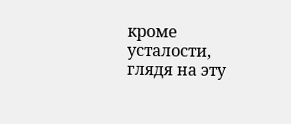кроме усталости, глядя на эту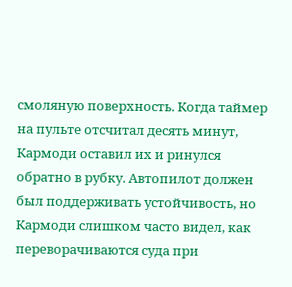смоляную поверхность. Когда таймер на пульте отсчитал десять минут, Кармоди оставил их и ринулся обратно в рубку. Автопилот должен был поддерживать устойчивость, но Кармоди слишком часто видел, как переворачиваются суда при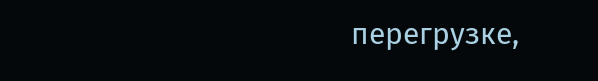перегрузке,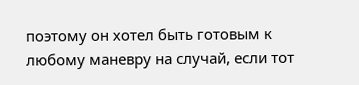поэтому он хотел быть готовым к любому маневру на случай, если тот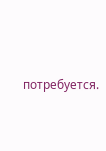потребуется.